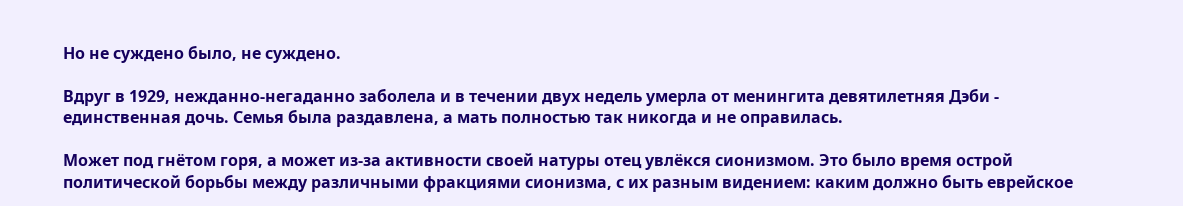Но не суждено было, не суждено.

Вдруг в 1929, нежданно-негаданно заболела и в течении двух недель умерла от менингита девятилетняя Дэби - единственная дочь. Семья была раздавлена, а мать полностью так никогда и не оправилась.

Может под гнётом горя, а может из-за активности своей натуры отец увлёкся сионизмом. Это было время острой политической борьбы между различными фракциями сионизма, с их разным видением: каким должно быть еврейское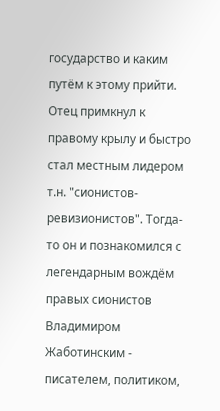государство и каким путём к этому прийти. Отец примкнул к правому крылу и быстро стал местным лидером т.н. "сионистов-ревизионистов". Тогда-то он и познакомился с легендарным вождём правых сионистов Владимиром Жаботинским - писателем, политиком,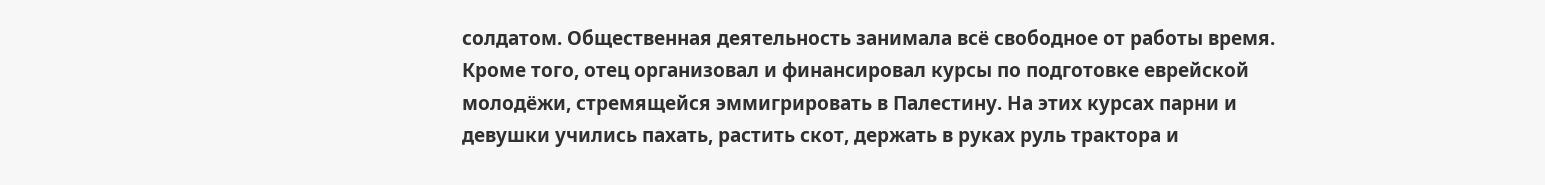солдатом. Общественная деятельность занимала всё свободное от работы время. Кроме того, отец организовал и финансировал курсы по подготовке еврейской молодёжи, стремящейся эммигрировать в Палестину. На этих курсах парни и девушки учились пахать, растить скот, держать в руках руль трактора и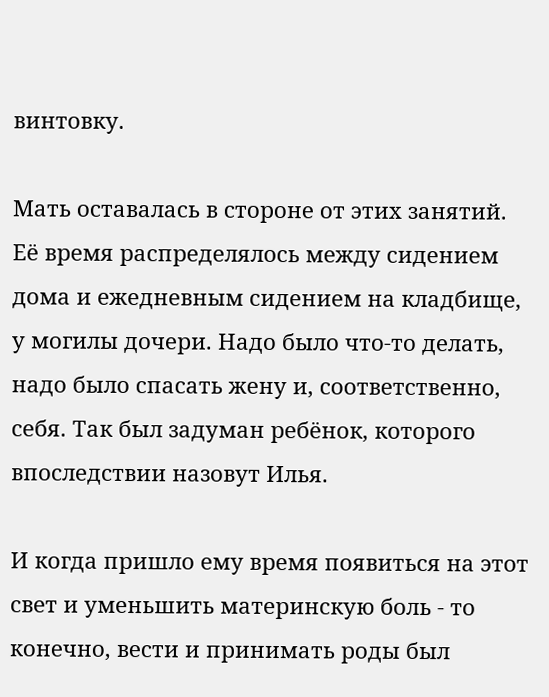винтовку.

Мать оставалась в стороне от этих занятий. Её время распределялось между сидением дома и ежедневным сидением на кладбище, у могилы дочери. Надо было что-то делать, надо было спасать жену и, соответственно, себя. Так был задуман ребёнок, которого впоследствии назовут Илья.

И когда пришло ему время появиться на этот свет и уменьшить материнскую боль - то конечно, вести и принимать роды был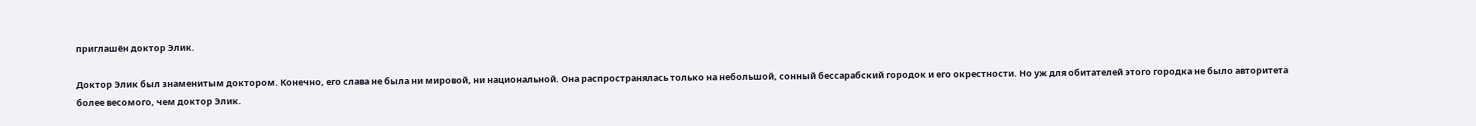приглашён доктор Элик.

Доктор Элик был знаменитым доктором. Конечно, его слава не была ни мировой, ни национальной. Она распространялась только на небольшой, сонный бессарабский городок и его окрестности. Но уж для обитателей этого городка не было авторитета более весомого, чем доктор Элик.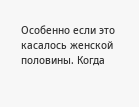Особенно если это касалось женской половины. Когда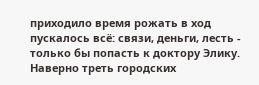приходило время рожать в ход пускалось всё: связи, деньги, лесть - только бы попасть к доктору Элику. Наверно треть городских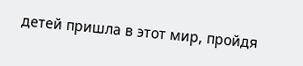детей пришла в этот мир, пройдя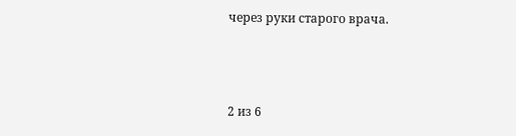через руки старого врача.



2 из 6